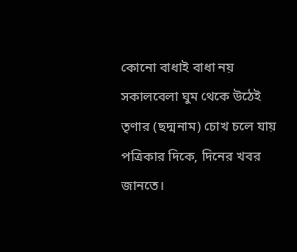কোনো বাধাই বাধা নয়
সকালবেলা ঘুম থেকে উঠেই তৃণার (ছদ্মনাম) চোখ চলে যায় পত্রিকার দিকে, দিনের খবর জানতে।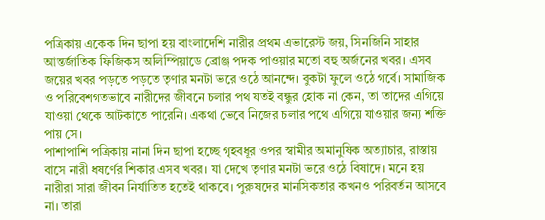পত্রিকায় একেক দিন ছাপা হয় বাংলাদেশি নারীর প্রথম এভারেস্ট জয়, সিনজিনি সাহার আন্তর্জাতিক ফিজিকস অলিম্পিয়াডে ব্রোঞ্জ পদক পাওয়ার মতো বহু অর্জনের খবর। এসব জয়ের খবর পড়তে পড়তে তৃণার মনটা ভরে ওঠে আনন্দে। বুকটা ফুলে ওঠে গর্বে। সামাজিক ও পরিবেশগতভাবে নারীদের জীবনে চলার পথ যতই বন্ধুর হোক না কেন, তা তাদের এগিয়ে যাওয়া থেকে আটকাতে পারেনি। একথা ভেবে নিজের চলার পথে এগিয়ে যাওয়ার জন্য শক্তি পায় সে।
পাশাপাশি পত্রিকায় নানা দিন ছাপা হচ্ছে গৃহবধূর ওপর স্বামীর অমানুষিক অত্যাচার, রাস্তায় বাসে নারী ধষর্ণের শিকার এসব খবর। যা দেখে তৃণার মনটা ভরে ওঠে বিষাদে। মনে হয় নারীরা সারা জীবন নির্যাতিত হতেই থাকবে। পুরুষদের মানসিকতার কখনও পরিবর্তন আসবে না। তারা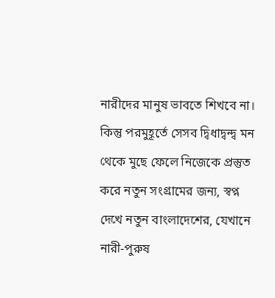নারীদের মানুষ ভাবতে শিখবে না। কিন্তু পরমুহূর্তে সেসব দ্বিধাদ্বন্দ্ব মন থেকে মুছে ফেলে নিজেকে প্রস্তুত করে নতুন সংগ্রামের জন্য, স্বপ্ন দেখে নতুন বাংলাদেশের, যেখানে নারী-পুরুষ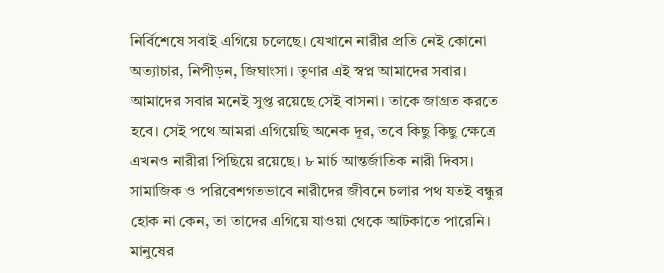নির্বিশেষে সবাই এগিয়ে চলেছে। যেখানে নারীর প্রতি নেই কোনো অত্যাচার, নিপীড়ন, জিঘাংসা। তৃণার এই স্বপ্ন আমাদের সবার। আমাদের সবার মনেই সুপ্ত রয়েছে সেই বাসনা। তাকে জাগ্রত করতে হবে। সেই পথে আমরা এগিয়েছি অনেক দূর, তবে কিছু কিছু ক্ষেত্রে এখনও নারীরা পিছিয়ে রয়েছে। ৮ মার্চ আন্তর্জাতিক নারী দিবস।
সামাজিক ও পরিবেশগতভাবে নারীদের জীবনে চলার পথ যতই বন্ধুর হোক না কেন, তা তাদের এগিয়ে যাওয়া থেকে আটকাতে পারেনি। মানুষের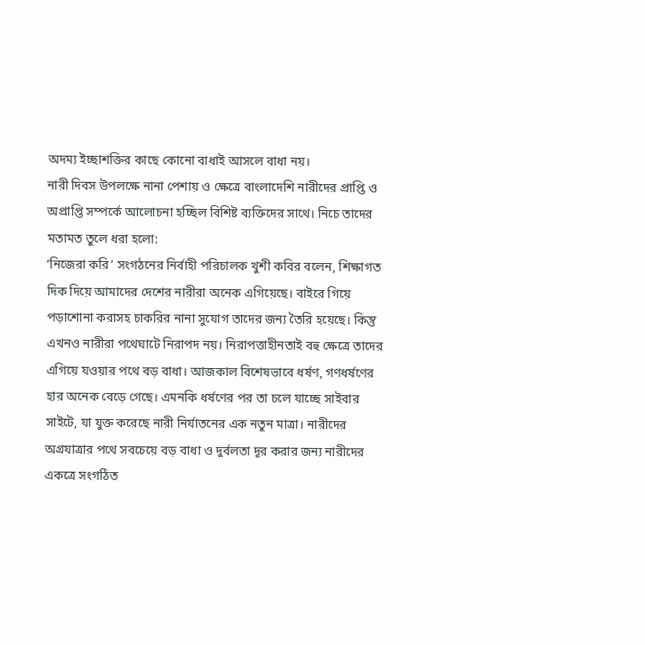অদম্য ইচ্ছাশক্তির কাছে কোনো বাধাই আসলে বাধা নয়।
নারী দিবস উপলক্ষে নানা পেশায় ও ক্ষেত্রে বাংলাদেশি নারীদের প্রাপ্তি ও অপ্রাপ্তি সম্পর্কে আলোচনা হচ্ছিল বিশিষ্ট ব্যক্তিদের সাথে। নিচে তাদের মতামত তুলে ধরা হলো:
‘নিজেরা করি’ সংগঠনের নির্বাহী পরিচালক খুশী কবির বলেন, শিক্ষাগত দিক দিয়ে আমাদের দেশের নারীরা অনেক এগিয়েছে। বাইরে গিয়ে পড়াশোনা করাসহ চাকরির নানা সুযোগ তাদের জন্য তৈরি হয়েছে। কিন্তু এখনও নারীরা পথেঘাটে নিরাপদ নয়। নিরাপত্তাহীনতাই বহু ক্ষেত্রে তাদের এগিয়ে যওয়ার পথে বড় বাধা। আজকাল বিশেষভাবে ধর্ষণ, গণধর্ষণের হার অনেক বেড়ে গেছে। এমনকি ধর্ষণের পর তা চলে যাচ্ছে সাইবার সাইটে, যা যুক্ত করেছে নারী নির্যাতনের এক নতুন মাত্রা। নারীদের অগ্রযাত্রার পথে সবচেয়ে বড় বাধা ও দুর্বলতা দূর করার জন্য নারীদের একত্রে সংগঠিত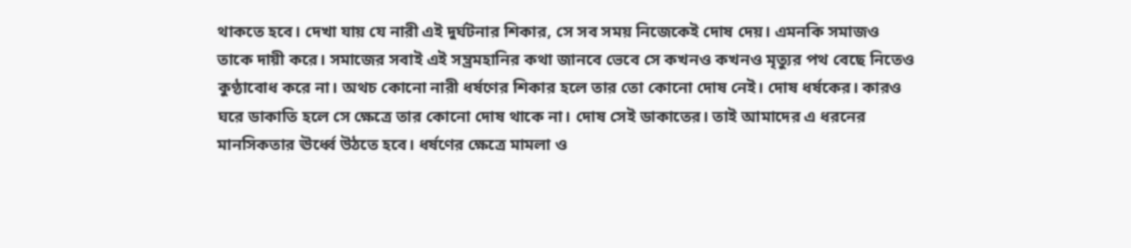থাকতে হবে। দেখা যায় যে নারী এই দুর্ঘটনার শিকার, সে সব সময় নিজেকেই দোষ দেয়। এমনকি সমাজও তাকে দায়ী করে। সমাজের সবাই এই সম্ভ্রমহানির কথা জানবে ভেবে সে কখনও কখনও মৃত্যুর পথ বেছে নিতেও কুণ্ঠাবোধ করে না। অথচ কোনো নারী ধর্ষণের শিকার হলে তার তো কোনো দোষ নেই। দোষ ধর্ষকের। কারও ঘরে ডাকাতি হলে সে ক্ষেত্রে তার কোনো দোষ থাকে না। দোষ সেই ডাকাতের। তাই আমাদের এ ধরনের মানসিকতার ঊর্ধ্বে উঠতে হবে। ধর্ষণের ক্ষেত্রে মামলা ও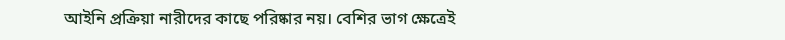আইনি প্রক্রিয়া নারীদের কাছে পরিষ্কার নয়। বেশির ভাগ ক্ষেত্রেই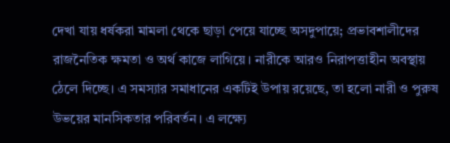দেখা যায় ধর্ষকরা মামলা থেকে ছাড়া পেয়ে যাচ্ছে অসদুপায়ে; প্রভাবশালীদের রাজনৈতিক ক্ষমতা ও অর্থ কাজে লাগিয়ে। নারীকে আরও নিরাপত্তাহীন অবস্থায় ঠেলে দিচ্ছে। এ সমস্যার সমাধানের একটিই উপায় রয়েছে, তা হলো নারী ও পুরুষ উভয়ের মানসিকতার পরিবর্তন। এ লক্ষ্যে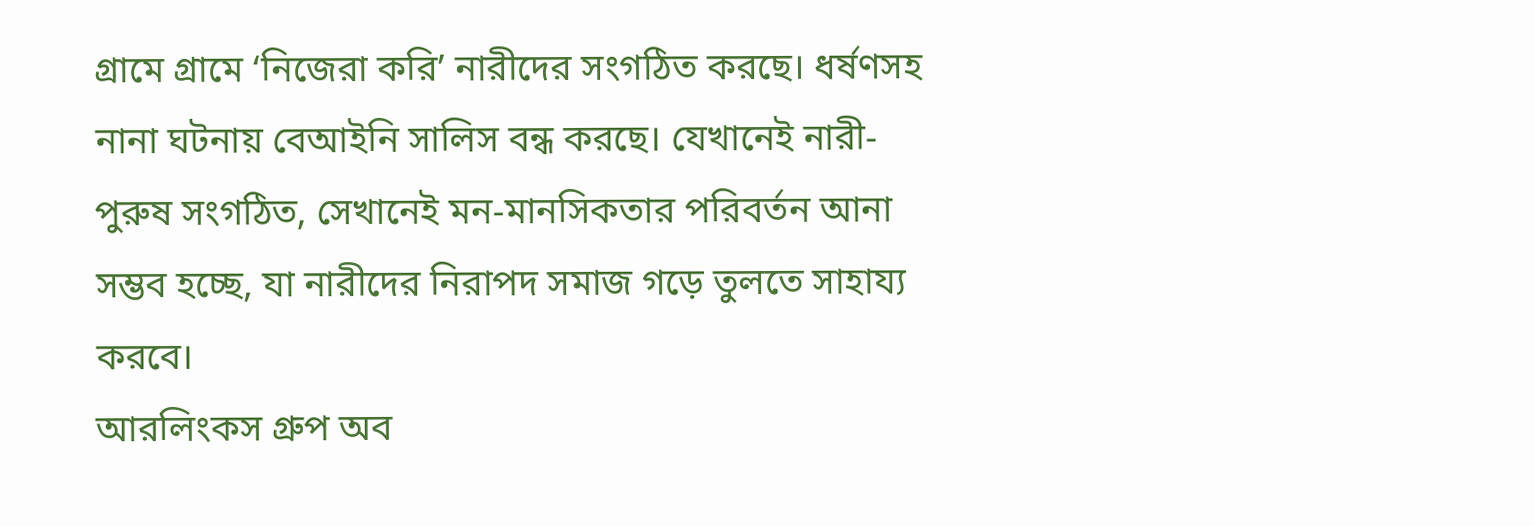গ্রামে গ্রামে ‘নিজেরা করি’ নারীদের সংগঠিত করছে। ধর্ষণসহ নানা ঘটনায় বেআইনি সালিস বন্ধ করছে। যেখানেই নারী-পুরুষ সংগঠিত, সেখানেই মন-মানসিকতার পরিবর্তন আনা সম্ভব হচ্ছে, যা নারীদের নিরাপদ সমাজ গড়ে তুলতে সাহায্য করবে।
আরলিংকস গ্রুপ অব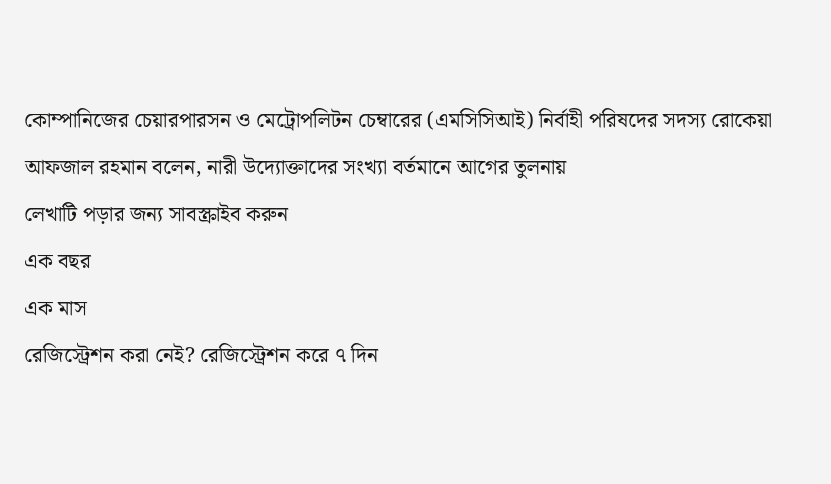কোম্পানিজের চেয়ারপারসন ও মেট্রোপলিটন চেম্বারের (এমসিসিআই) নির্বাহী পরিষদের সদস্য রোকেয়া আফজাল রহমান বলেন, নারী উদ্যোক্তাদের সংখ্যা বর্তমানে আগের তুলনায়
লেখাটি পড়ার জন্য সাবস্ক্রাইব করুন
এক বছর
এক মাস
রেজিস্ট্রেশন করা নেই? রেজিস্ট্রেশন করে ৭ দিন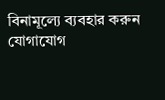বিনামূল্যে ব্যবহার করুন
যোগাযোগ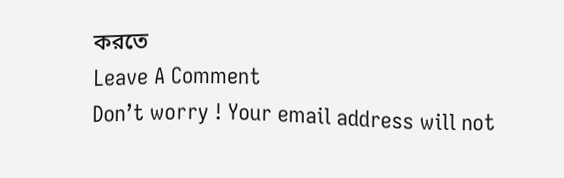করতে
Leave A Comment
Don’t worry ! Your email address will not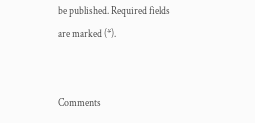be published. Required fields are marked (*).


Comments